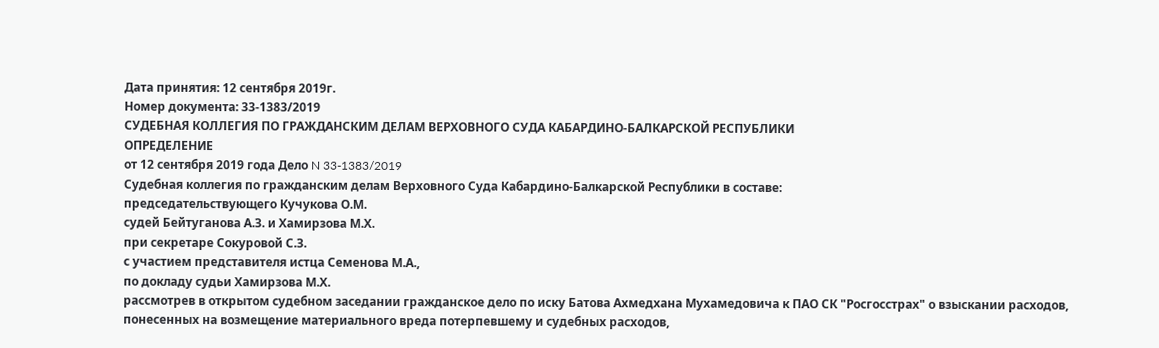Дата принятия: 12 сентября 2019г.
Номер документа: 33-1383/2019
СУДЕБНАЯ КОЛЛЕГИЯ ПО ГРАЖДАНСКИМ ДЕЛАМ ВЕРХОВНОГО СУДА КАБАРДИНО-БАЛКАРСКОЙ РЕСПУБЛИКИ
ОПРЕДЕЛЕНИЕ
от 12 сентября 2019 года Дело N 33-1383/2019
Судебная коллегия по гражданским делам Верховного Суда Кабардино-Балкарской Республики в составе:
председательствующего Кучукова О.М.
судей Бейтуганова А.З. и Хамирзова М.Х.
при секретаре Сокуровой С.З.
с участием представителя истца Семенова М.А.,
по докладу судьи Хамирзова М.Х.
рассмотрев в открытом судебном заседании гражданское дело по иску Батова Ахмедхана Мухамедовича к ПАО СК "Росгосстрах" о взыскании расходов, понесенных на возмещение материального вреда потерпевшему и судебных расходов,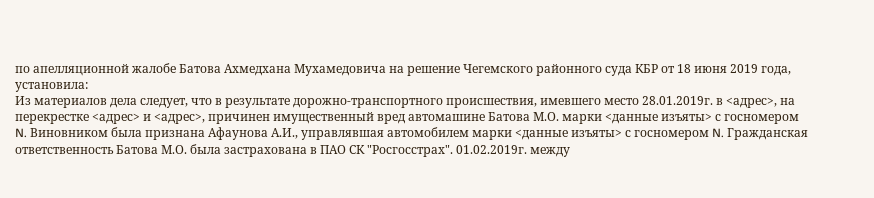по апелляционной жалобе Батова Ахмедхана Мухамедовича на решение Чегемского районного суда КБР от 18 июня 2019 года,
установила:
Из материалов дела следует, что в результате дорожно-транспортного происшествия, имевшего место 28.01.2019г. в <адрес>, на перекрестке <адрес> и <адрес>, причинен имущественный вред автомашине Батова М.О. марки <данные изъяты> с госномером N. Виновником была признана Афаунова А.И., управлявшая автомобилем марки <данные изъяты> с госномером N. Гражданская ответственность Батова М.О. была застрахована в ПАО СК "Росгосстрах". 01.02.2019г. между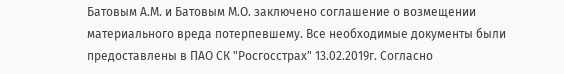Батовым А.М. и Батовым М.О. заключено соглашение о возмещении материального вреда потерпевшему. Все необходимые документы были предоставлены в ПАО СК "Росгосстрах" 13.02.2019г. Согласно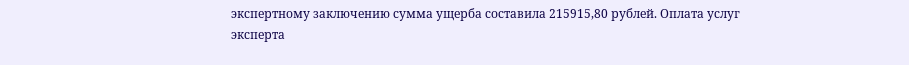экспертному заключению сумма ущерба составила 215915,80 рублей. Оплата услуг эксперта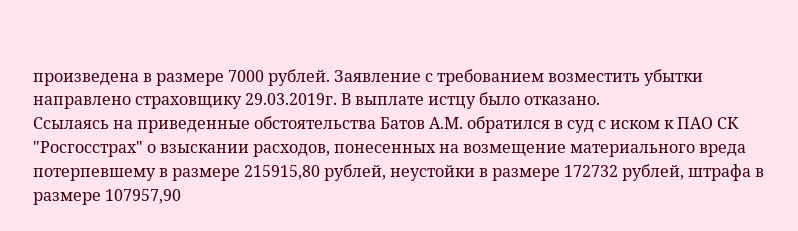произведена в размере 7000 рублей. Заявление с требованием возместить убытки направлено страховщику 29.03.2019г. В выплате истцу было отказано.
Ссылаясь на приведенные обстоятельства Батов А.М. обратился в суд с иском к ПАО СК "Росгосстрах" о взыскании расходов, понесенных на возмещение материального вреда потерпевшему в размере 215915,80 рублей, неустойки в размере 172732 рублей, штрафа в размере 107957,90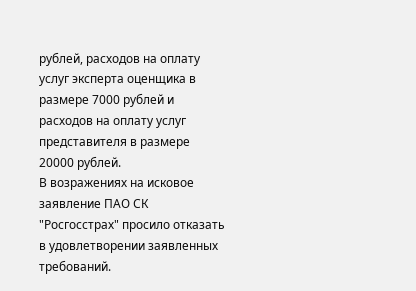рублей, расходов на оплату услуг эксперта оценщика в размере 7000 рублей и расходов на оплату услуг представителя в размере 20000 рублей.
В возражениях на исковое заявление ПАО СК "Росгосстрах" просило отказать в удовлетворении заявленных требований.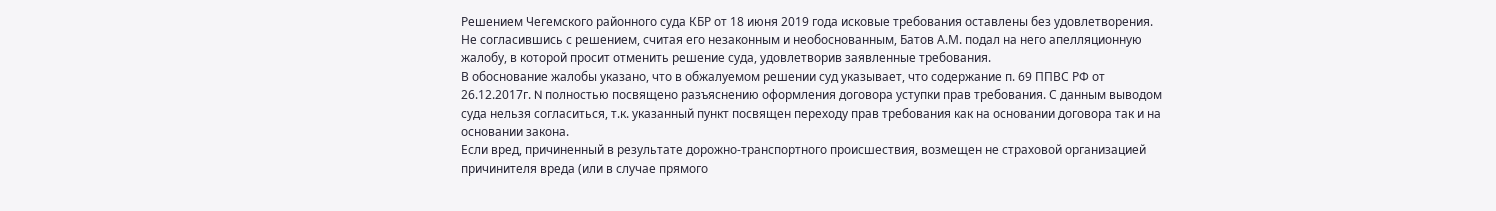Решением Чегемского районного суда КБР от 18 июня 2019 года исковые требования оставлены без удовлетворения.
Не согласившись с решением, считая его незаконным и необоснованным, Батов А.М. подал на него апелляционную жалобу, в которой просит отменить решение суда, удовлетворив заявленные требования.
В обоснование жалобы указано, что в обжалуемом решении суд указывает, что содержание п. 69 ППВС РФ от 26.12.2017г. N полностью посвящено разъяснению оформления договора уступки прав требования. С данным выводом суда нельзя согласиться, т.к. указанный пункт посвящен переходу прав требования как на основании договора так и на основании закона.
Если вред, причиненный в результате дорожно-транспортного происшествия, возмещен не страховой организацией причинителя вреда (или в случае прямого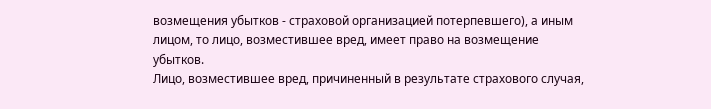возмещения убытков - страховой организацией потерпевшего), а иным лицом, то лицо, возместившее вред, имеет право на возмещение убытков.
Лицо, возместившее вред, причиненный в результате страхового случая,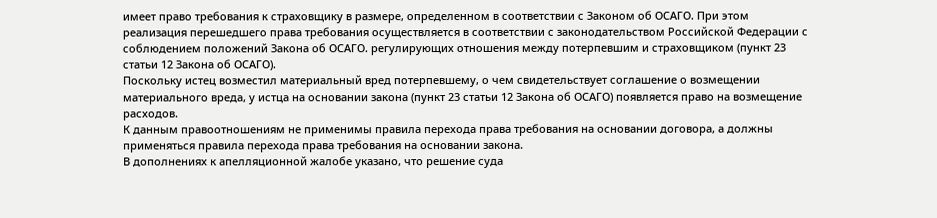имеет право требования к страховщику в размере, определенном в соответствии с Законом об ОСАГО. При этом реализация перешедшего права требования осуществляется в соответствии с законодательством Российской Федерации с соблюдением положений Закона об ОСАГО. регулирующих отношения между потерпевшим и страховщиком (пункт 23 статьи 12 Закона об ОСАГО).
Поскольку истец возместил материальный вред потерпевшему, о чем свидетельствует соглашение о возмещении материального вреда, у истца на основании закона (пункт 23 статьи 12 Закона об ОСАГО) появляется право на возмещение расходов.
К данным правоотношениям не применимы правила перехода права требования на основании договора, а должны применяться правила перехода права требования на основании закона.
В дополнениях к апелляционной жалобе указано, что решение суда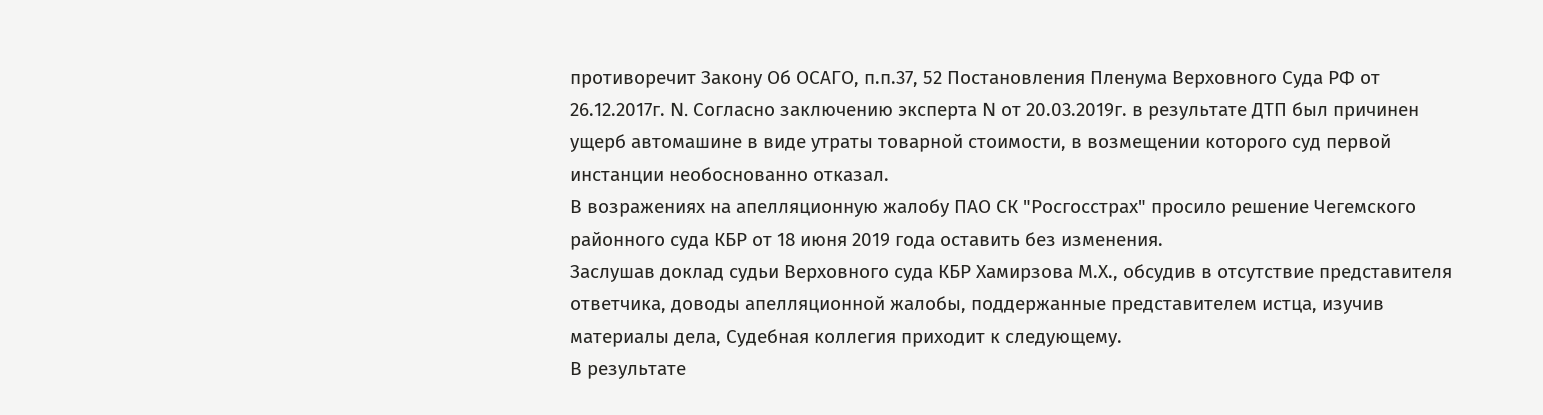противоречит Закону Об ОСАГО, п.п.37, 52 Постановления Пленума Верховного Суда РФ от 26.12.2017г. N. Согласно заключению эксперта N от 20.03.2019г. в результате ДТП был причинен ущерб автомашине в виде утраты товарной стоимости, в возмещении которого суд первой инстанции необоснованно отказал.
В возражениях на апелляционную жалобу ПАО СК "Росгосстрах" просило решение Чегемского районного суда КБР от 18 июня 2019 года оставить без изменения.
Заслушав доклад судьи Верховного суда КБР Хамирзова М.Х., обсудив в отсутствие представителя ответчика, доводы апелляционной жалобы, поддержанные представителем истца, изучив материалы дела, Судебная коллегия приходит к следующему.
В результате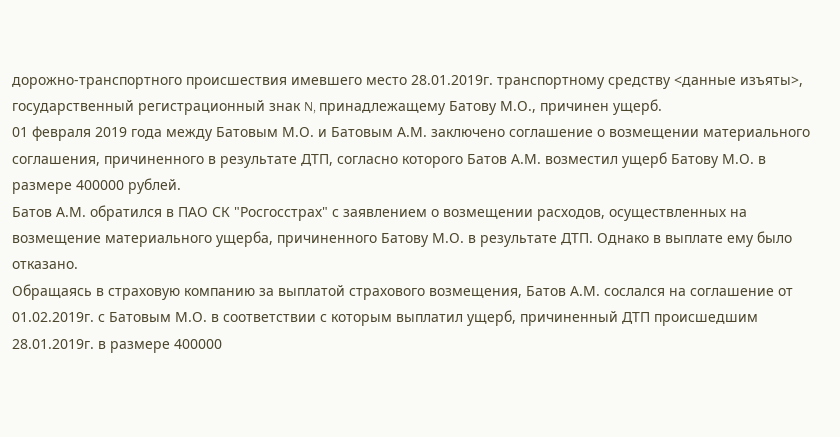дорожно-транспортного происшествия имевшего место 28.01.2019г. транспортному средству <данные изъяты>, государственный регистрационный знак N, принадлежащему Батову М.О., причинен ущерб.
01 февраля 2019 года между Батовым М.О. и Батовым А.М. заключено соглашение о возмещении материального соглашения, причиненного в результате ДТП, согласно которого Батов А.М. возместил ущерб Батову М.О. в размере 400000 рублей.
Батов А.М. обратился в ПАО СК "Росгосстрах" с заявлением о возмещении расходов, осуществленных на возмещение материального ущерба, причиненного Батову М.О. в результате ДТП. Однако в выплате ему было отказано.
Обращаясь в страховую компанию за выплатой страхового возмещения, Батов А.М. сослался на соглашение от 01.02.2019г. с Батовым М.О. в соответствии с которым выплатил ущерб, причиненный ДТП происшедшим 28.01.2019г. в размере 400000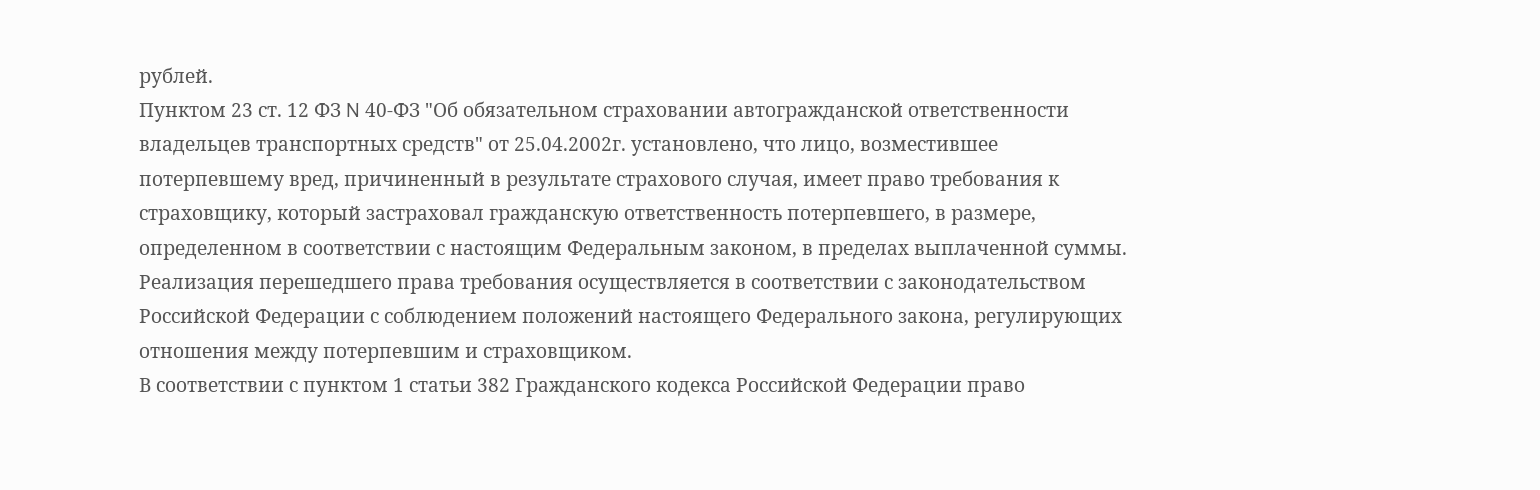рублей.
Пунктом 23 ст. 12 ФЗ N 40-ФЗ "Об обязательном страховании автогражданской ответственности владельцев транспортных средств" от 25.04.2002г. установлено, что лицо, возместившее потерпевшему вред, причиненный в результате страхового случая, имеет право требования к страховщику, который застраховал гражданскую ответственность потерпевшего, в размере, определенном в соответствии с настоящим Федеральным законом, в пределах выплаченной суммы. Реализация перешедшего права требования осуществляется в соответствии с законодательством Российской Федерации с соблюдением положений настоящего Федерального закона, регулирующих отношения между потерпевшим и страховщиком.
В соответствии с пунктом 1 статьи 382 Гражданского кодекса Российской Федерации право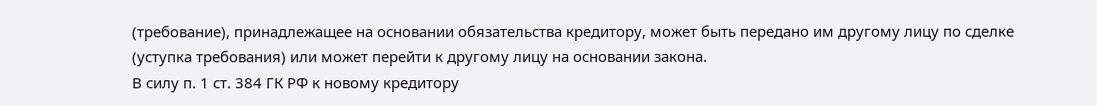(требование), принадлежащее на основании обязательства кредитору, может быть передано им другому лицу по сделке (уступка требования) или может перейти к другому лицу на основании закона.
В силу п. 1 ст. 384 ГК РФ к новому кредитору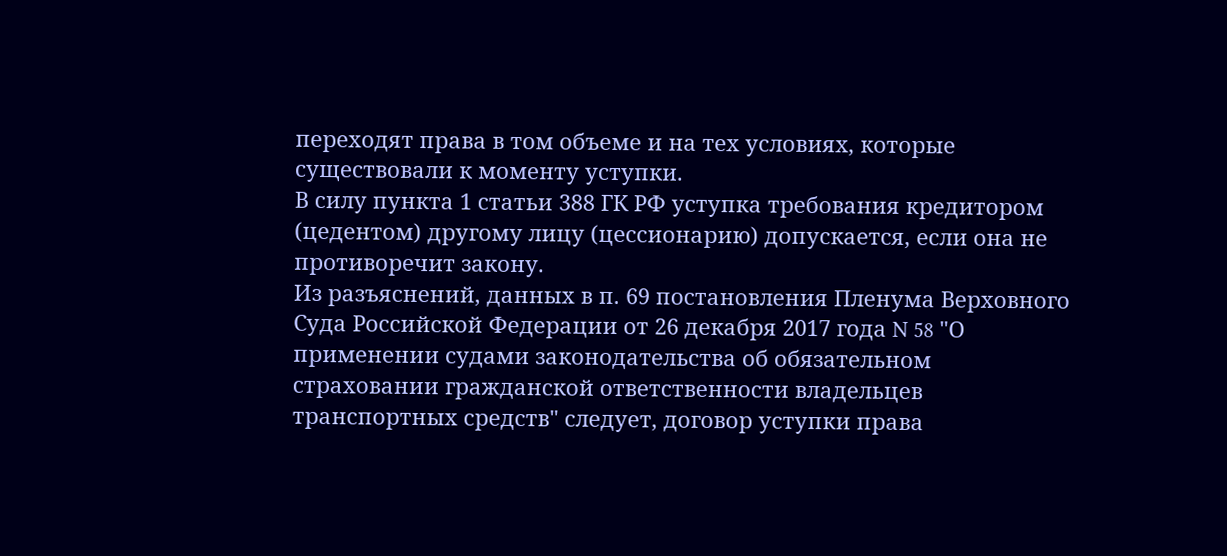переходят права в том объеме и на тех условиях, которые существовали к моменту уступки.
В силу пункта 1 статьи 388 ГК РФ уступка требования кредитором (цедентом) другому лицу (цессионарию) допускается, если она не противоречит закону.
Из разъяснений, данных в п. 69 постановления Пленума Верховного Суда Российской Федерации от 26 декабря 2017 года N 58 "О применении судами законодательства об обязательном страховании гражданской ответственности владельцев транспортных средств" следует, договор уступки права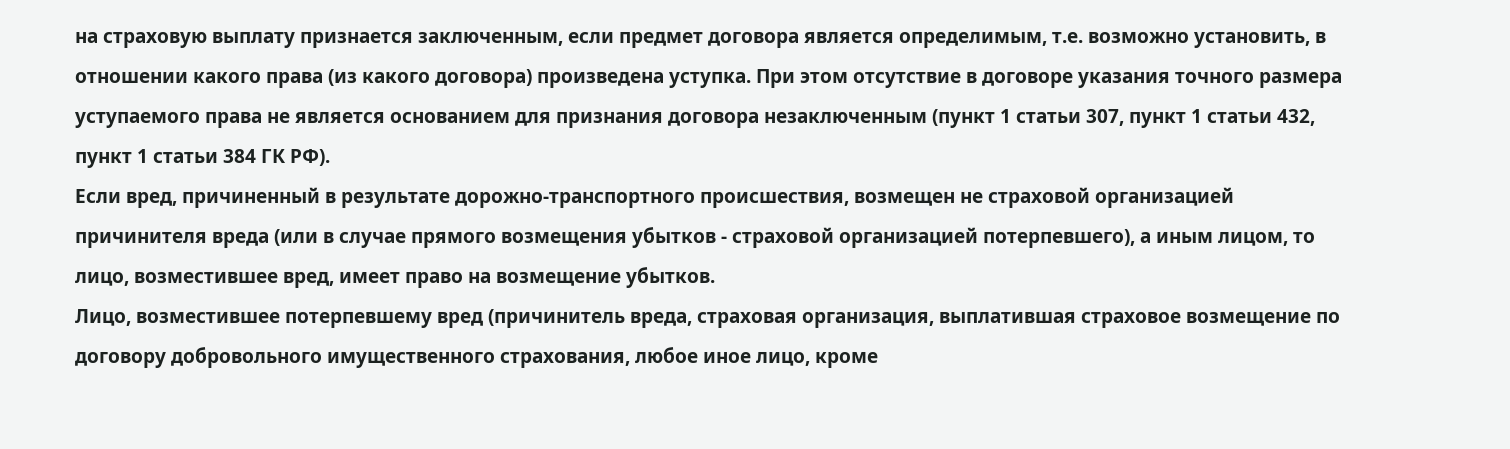на страховую выплату признается заключенным, если предмет договора является определимым, т.е. возможно установить, в отношении какого права (из какого договора) произведена уступка. При этом отсутствие в договоре указания точного размера уступаемого права не является основанием для признания договора незаключенным (пункт 1 статьи 307, пункт 1 статьи 432, пункт 1 статьи 384 ГК РФ).
Если вред, причиненный в результате дорожно-транспортного происшествия, возмещен не страховой организацией причинителя вреда (или в случае прямого возмещения убытков - страховой организацией потерпевшего), а иным лицом, то лицо, возместившее вред, имеет право на возмещение убытков.
Лицо, возместившее потерпевшему вред (причинитель вреда, страховая организация, выплатившая страховое возмещение по договору добровольного имущественного страхования, любое иное лицо, кроме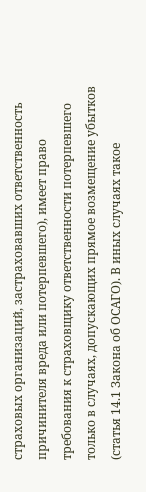страховых организаций, застраховавших ответственность причинителя вреда или потерпевшего), имеет право требования к страховщику ответственности потерпевшего только в случаях, допускающих прямое возмещение убытков (статья 14.1 Закона об ОСАГО). В иных случаях такое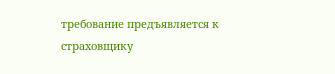требование предъявляется к страховщику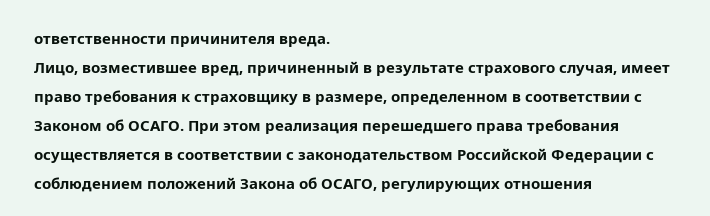ответственности причинителя вреда.
Лицо, возместившее вред, причиненный в результате страхового случая, имеет право требования к страховщику в размере, определенном в соответствии с Законом об ОСАГО. При этом реализация перешедшего права требования осуществляется в соответствии с законодательством Российской Федерации с соблюдением положений Закона об ОСАГО, регулирующих отношения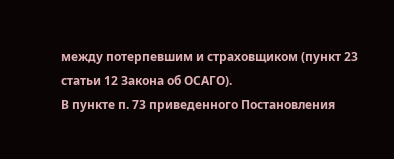между потерпевшим и страховщиком (пункт 23 статьи 12 Закона об ОСАГО).
В пункте п. 73 приведенного Постановления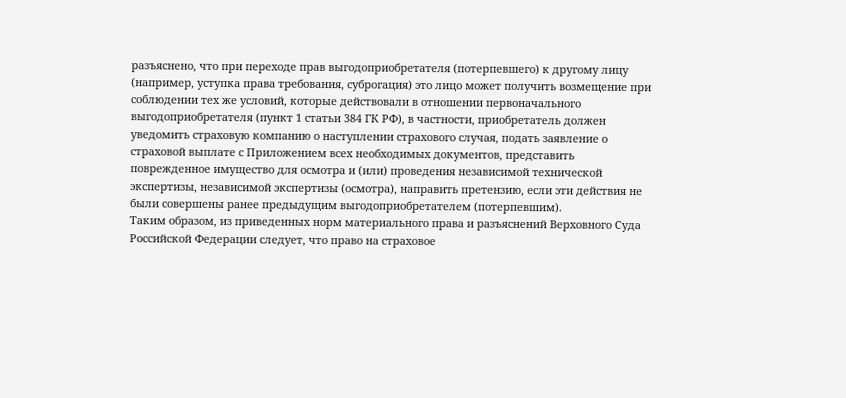разъяснено, что при переходе прав выгодоприобретателя (потерпевшего) к другому лицу (например, уступка права требования, суброгация) это лицо может получить возмещение при соблюдении тех же условий, которые действовали в отношении первоначального выгодоприобретателя (пункт 1 статьи 384 ГК РФ), в частности, приобретатель должен уведомить страховую компанию о наступлении страхового случая, подать заявление о страховой выплате с Приложением всех необходимых документов, представить поврежденное имущество для осмотра и (или) проведения независимой технической экспертизы, независимой экспертизы (осмотра), направить претензию, если эти действия не были совершены ранее предыдущим выгодоприобретателем (потерпевшим).
Таким образом, из приведенных норм материального права и разъяснений Верховного Суда Российской Федерации следует, что право на страховое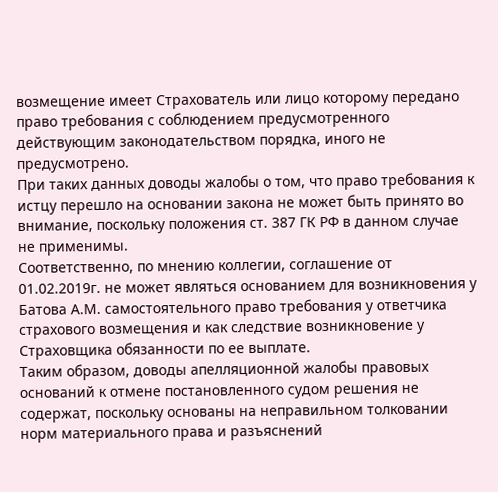возмещение имеет Страхователь или лицо которому передано право требования с соблюдением предусмотренного действующим законодательством порядка, иного не предусмотрено.
При таких данных доводы жалобы о том, что право требования к истцу перешло на основании закона не может быть принято во внимание, поскольку положения ст. 387 ГК РФ в данном случае не применимы.
Соответственно, по мнению коллегии, соглашение от 01.02.2019г. не может являться основанием для возникновения у Батова А.М. самостоятельного право требования у ответчика страхового возмещения и как следствие возникновение у Страховщика обязанности по ее выплате.
Таким образом, доводы апелляционной жалобы правовых оснований к отмене постановленного судом решения не содержат, поскольку основаны на неправильном толковании норм материального права и разъяснений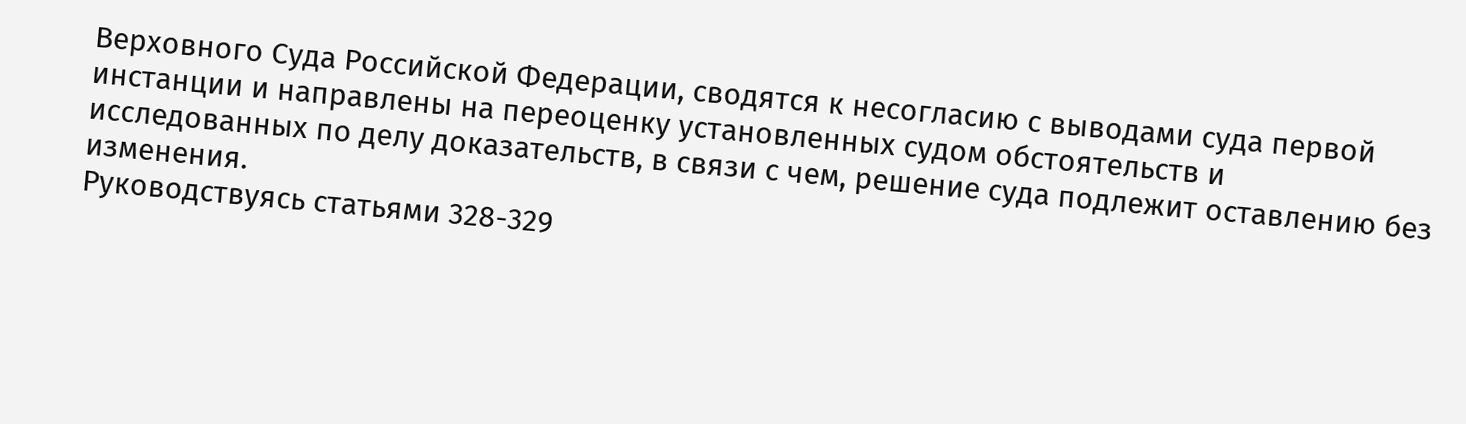Верховного Суда Российской Федерации, сводятся к несогласию с выводами суда первой инстанции и направлены на переоценку установленных судом обстоятельств и исследованных по делу доказательств, в связи с чем, решение суда подлежит оставлению без изменения.
Руководствуясь статьями 328-329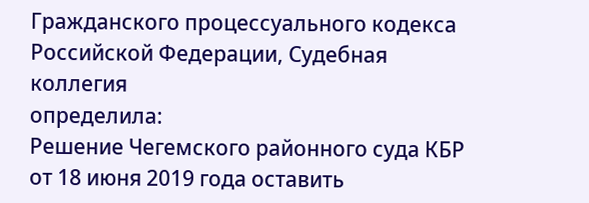Гражданского процессуального кодекса Российской Федерации, Судебная коллегия
определила:
Решение Чегемского районного суда КБР от 18 июня 2019 года оставить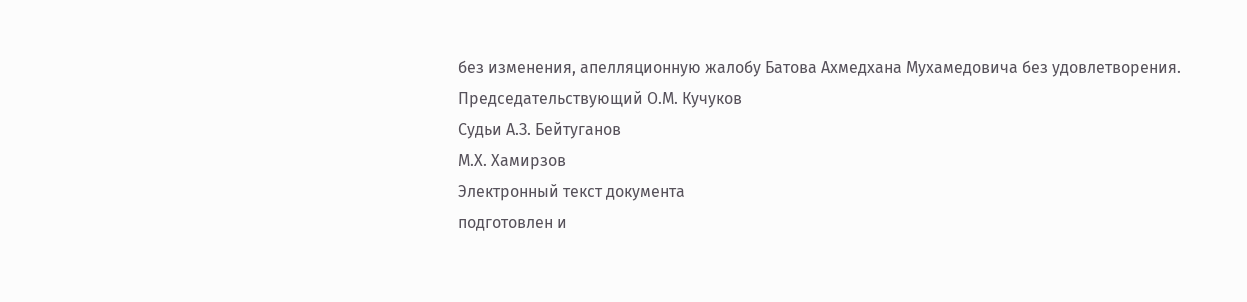без изменения, апелляционную жалобу Батова Ахмедхана Мухамедовича без удовлетворения.
Председательствующий О.М. Кучуков
Судьи А.З. Бейтуганов
М.Х. Хамирзов
Электронный текст документа
подготовлен и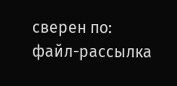сверен по:
файл-рассылка